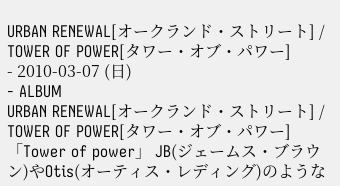URBAN RENEWAL[オークランド・ストリート] / TOWER OF POWER[タワー・オブ・パワー]
- 2010-03-07 (日)
- ALBUM
URBAN RENEWAL[オークランド・ストリート] /
TOWER OF POWER[タワー・オブ・パワー]
「Tower of power」 JB(ジェームス・ブラウン)やOtis(オーティス・レディング)のような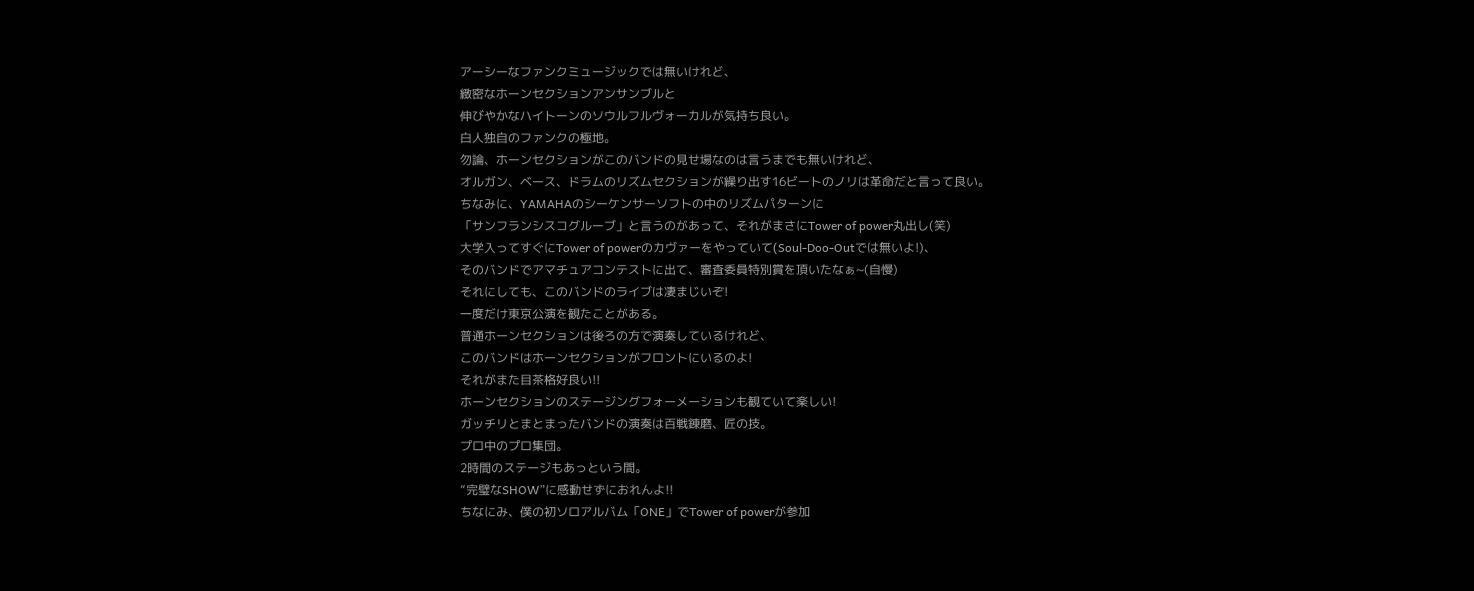アーシーなファンクミュージックでは無いけれど、
緻密なホーンセクションアンサンブルと
伸びやかなハイトーンのソウルフルヴォーカルが気持ち良い。
白人独自のファンクの極地。
勿論、ホーンセクションがこのバンドの見せ場なのは言うまでも無いけれど、
オルガン、ベース、ドラムのリズムセクションが繰り出す16ビートのノリは革命だと言って良い。
ちなみに、YAMAHAのシーケンサーソフトの中のリズムパターンに
「サンフランシスコグルーブ」と言うのがあって、それがまさにTower of power丸出し(笑)
大学入ってすぐにTower of powerのカヴァーをやっていて(Soul-Doo-Outでは無いよ!)、
そのバンドでアマチュアコンテストに出て、審査委員特別賞を頂いたなぁ~(自慢)
それにしても、このバンドのライブは凄まじいぞ!
一度だけ東京公演を観たことがある。
普通ホーンセクションは後ろの方で演奏しているけれど、
このバンドはホーンセクションがフロントにいるのよ!
それがまた目茶格好良い!!
ホーンセクションのステージングフォーメーションも観ていて楽しい!
ガッチリとまとまったバンドの演奏は百戦錬磨、匠の技。
プロ中のプロ集団。
2時間のステージもあっという間。
“完璧なSHOW”に感動せずにおれんよ!!
ちなにみ、僕の初ソロアルバム「ONE」でTower of powerが参加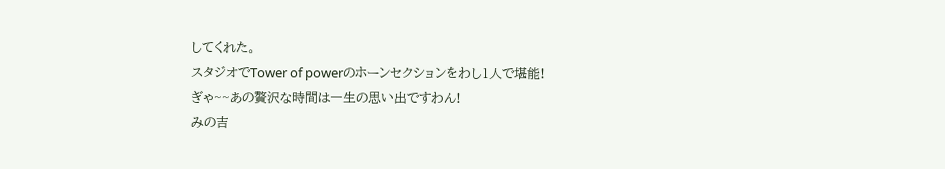してくれた。
スタジオでTower of powerのホーンセクションをわし1人で堪能!
ぎゃ~~あの贅沢な時間は一生の思い出ですわん!
みの吉